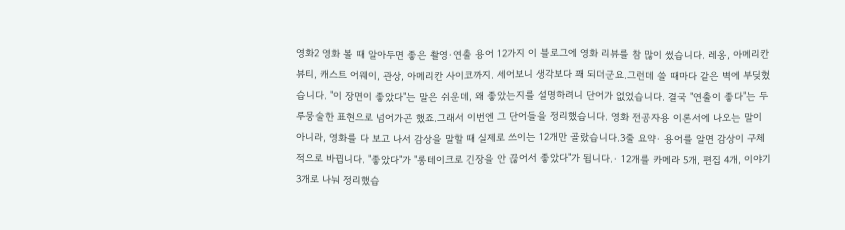영화2 영화 볼 때 알아두면 좋은 촬영·연출 용어 12가지 이 블로그에 영화 리뷰를 참 많이 썼습니다. 레옹, 아메리칸 뷰티, 캐스트 어웨이, 관상, 아메리칸 사이코까지. 세어보니 생각보다 꽤 되더군요.그런데 쓸 때마다 같은 벽에 부딪혔습니다. "이 장면이 좋았다"는 말은 쉬운데, 왜 좋았는지를 설명하려니 단어가 없었습니다. 결국 "연출이 좋다"는 두루뭉술한 표현으로 넘어가곤 했죠.그래서 이번엔 그 단어들을 정리했습니다. 영화 전공자용 이론서에 나오는 말이 아니라, 영화를 다 보고 나서 감상을 말할 때 실제로 쓰이는 12개만 골랐습니다.3줄 요약· 용어를 알면 감상이 구체적으로 바뀝니다. "좋았다"가 "롱테이크로 긴장을 안 끊어서 좋았다"가 됩니다.· 12개를 카메라 5개, 편집 4개, 이야기 3개로 나눠 정리했습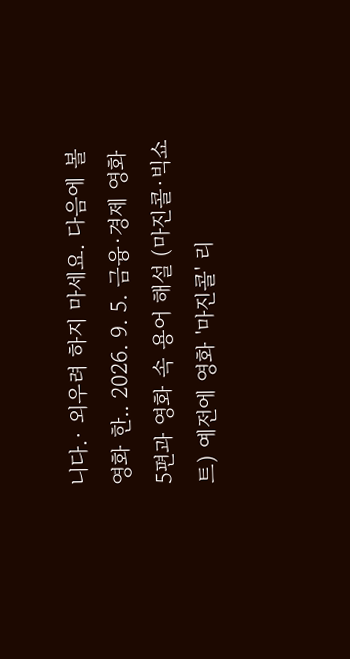니다.· 외우려 하지 마세요. 다음에 볼 영화 한.. 2026. 9. 5. 금융·경제 영화 5편과 영화 속 용어 해설 (마진콜·빅쇼트) 예전에 영화 '마진콜' 리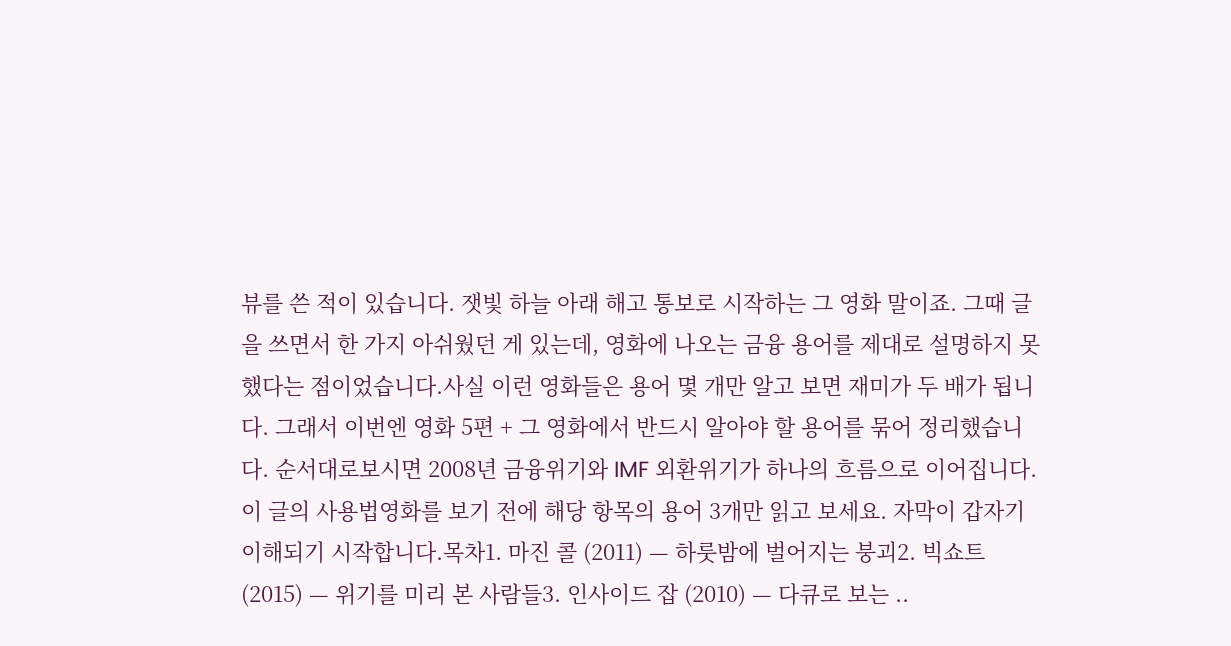뷰를 쓴 적이 있습니다. 잿빛 하늘 아래 해고 통보로 시작하는 그 영화 말이죠. 그때 글을 쓰면서 한 가지 아쉬웠던 게 있는데, 영화에 나오는 금융 용어를 제대로 설명하지 못했다는 점이었습니다.사실 이런 영화들은 용어 몇 개만 알고 보면 재미가 두 배가 됩니다. 그래서 이번엔 영화 5편 + 그 영화에서 반드시 알아야 할 용어를 묶어 정리했습니다. 순서대로보시면 2008년 금융위기와 IMF 외환위기가 하나의 흐름으로 이어집니다.이 글의 사용법영화를 보기 전에 해당 항목의 용어 3개만 읽고 보세요. 자막이 갑자기 이해되기 시작합니다.목차1. 마진 콜 (2011) — 하룻밤에 벌어지는 붕괴2. 빅쇼트 (2015) — 위기를 미리 본 사람들3. 인사이드 잡 (2010) — 다큐로 보는 ..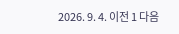2026. 9. 4. 이전 1 다음